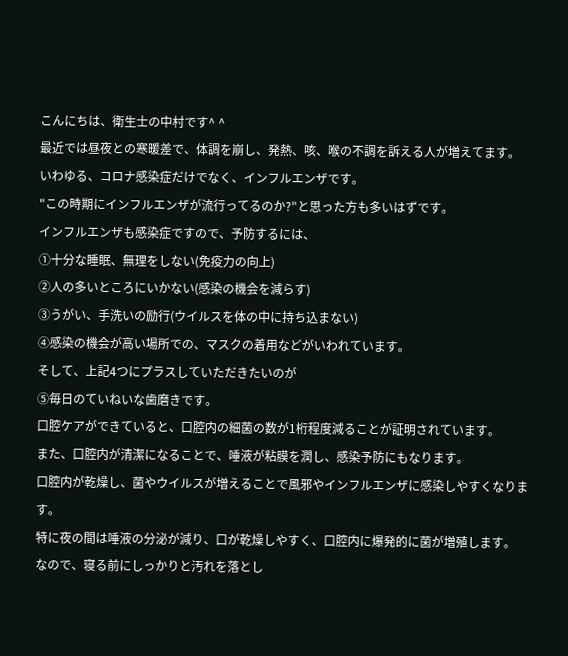こんにちは、衛生士の中村です^ ^
最近では昼夜との寒暖差で、体調を崩し、発熱、咳、喉の不調を訴える人が増えてます。
いわゆる、コロナ感染症だけでなく、インフルエンザです。
"この時期にインフルエンザが流行ってるのか?"と思った方も多いはずです。
インフルエンザも感染症ですので、予防するには、
①十分な睡眠、無理をしない(免疫力の向上)
②人の多いところにいかない(感染の機会を減らす)
③うがい、手洗いの励行(ウイルスを体の中に持ち込まない)
④感染の機会が高い場所での、マスクの着用などがいわれています。
そして、上記4つにプラスしていただきたいのが
⑤毎日のていねいな歯磨きです。
口腔ケアができていると、口腔内の細菌の数が1桁程度減ることが証明されています。
また、口腔内が清潔になることで、唾液が粘膜を潤し、感染予防にもなります。
口腔内が乾燥し、菌やウイルスが増えることで風邪やインフルエンザに感染しやすくなります。
特に夜の間は唾液の分泌が減り、口が乾燥しやすく、口腔内に爆発的に菌が増殖します。
なので、寝る前にしっかりと汚れを落とし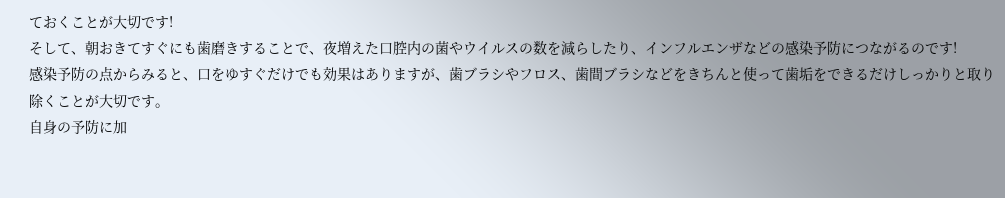ておくことが大切です!
そして、朝おきてすぐにも歯磨きすることで、夜増えた口腔内の菌やウイルスの数を減らしたり、インフルエンザなどの感染予防につながるのです!
感染予防の点からみると、口をゆすぐだけでも効果はありますが、歯ブラシやフロス、歯間ブラシなどをきちんと使って歯垢をできるだけしっかりと取り除くことが大切です。
自身の予防に加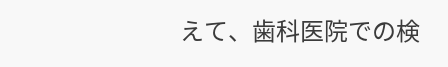えて、歯科医院での検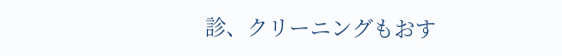診、クリーニングもおす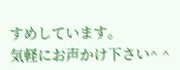すめしています。
気軽にお声かけ下さい^ ^